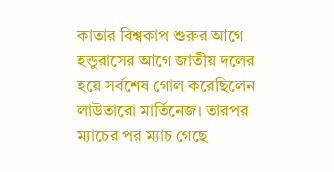কাতার বিশ্বকাপ শুরুর আগে হন্ডুরাসের আগে জাতীয় দলের হয়ে সর্বশেষ গোল করেছিলেন লাউতারো মার্তিনেজ। তারপর ম্যাচের পর ম্যাচ গেছে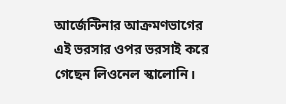আর্জেন্টিনার আক্রমণভাগের এই ভরসার ওপর ভরসাই করে গেছেন লিওনেল স্কালোনি।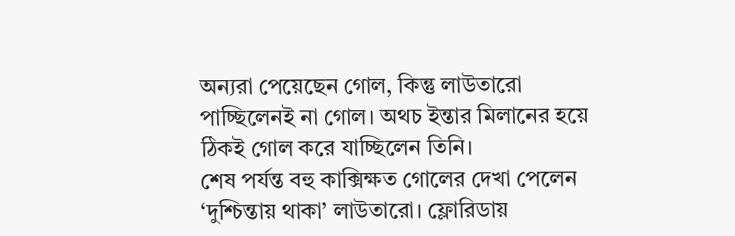অন্যরা পেয়েছেন গোল, কিন্তু লাউতারো পাচ্ছিলেনই না গোল। অথচ ইন্তার মিলানের হয়ে ঠিকই গোল করে যাচ্ছিলেন তিনি।
শেষ পর্যন্ত বহু কাক্সিক্ষত গোলের দেখা পেলেন ‘দুশ্চিন্তায় থাকা’ লাউতারো। ফ্লোরিডায়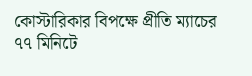কোস্টারিকার বিপক্ষে প্রীতি ম্যাচের ৭৭ মিনিটে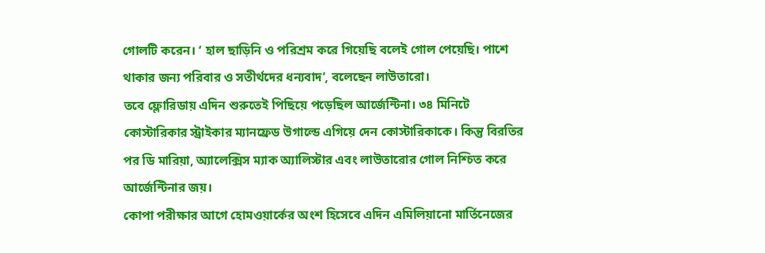গোলটি করেন। ‘ হাল ছাড়িনি ও পরিশ্রম করে গিয়েছি বলেই গোল পেয়েছি। পাশে থাকার জন্য পরিবার ও সতীর্থদের ধন্যবাদ’, বলেছেন লাউতারো।
তবে ফ্লোরিডায় এদিন শুরুতেই পিছিয়ে পড়েছিল আর্জেন্টিনা। ৩৪ মিনিটে কোস্টারিকার স্ট্রাইকার ম্যানফ্রেড উগাল্ডে এগিয়ে দেন কোস্টারিকাকে। কিন্তু বিরতির পর ডি মারিয়া, অ্যালেক্সিস ম্যাক অ্যালিস্টার এবং লাউতারোর গোল নিশ্চিত করে আর্জেন্টিনার জয়।
কোপা পরীক্ষার আগে হোমওয়ার্কের অংশ হিসেবে এদিন এমিলিয়ানো মার্তিনেজের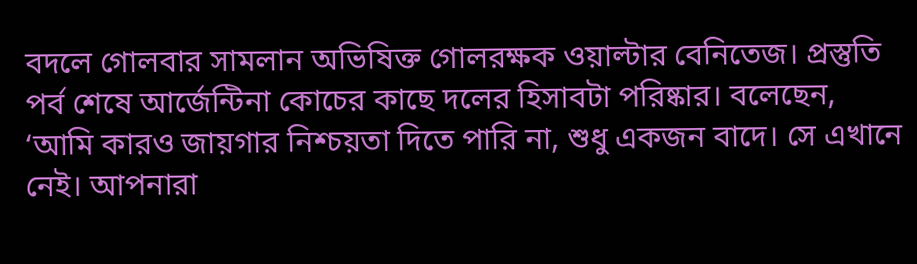বদলে গোলবার সামলান অভিষিক্ত গোলরক্ষক ওয়াল্টার বেনিতেজ। প্রস্তুতি পর্ব শেষে আর্জেন্টিনা কোচের কাছে দলের হিসাবটা পরিষ্কার। বলেছেন, ‘আমি কারও জায়গার নিশ্চয়তা দিতে পারি না, শুধু একজন বাদে। সে এখানে নেই। আপনারা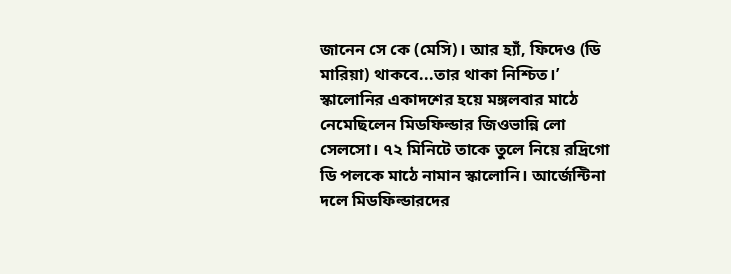জানেন সে কে (মেসি)। আর হ্যাঁ, ফিদেও (ডি মারিয়া) থাকবে...তার থাকা নিশ্চিত।’
স্কালোনির একাদশের হয়ে মঙ্গলবার মাঠে নেমেছিলেন মিডফিল্ডার জিওভান্নি লো সেলসো। ৭২ মিনিটে তাকে তুলে নিয়ে রদ্রিগো ডি পলকে মাঠে নামান স্কালোনি। আর্জেন্টিনা দলে মিডফিল্ডারদের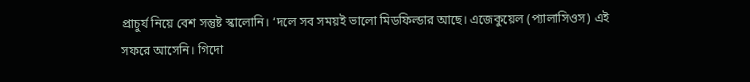প্রাচুর্য নিয়ে বেশ সন্তুষ্ট স্কালোনি। ‘দলে সব সময়ই ভালো মিডফিল্ডার আছে। এজেকুয়েল (প্যালাসিওস) এই সফরে আসেনি। গিদো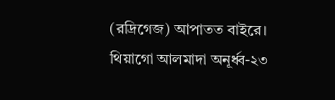(রদ্রিগেজ) আপাতত বাইরে। থিয়াগো আলমাদা অনূর্ধ্ব-২৩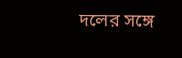দলের সঙ্গে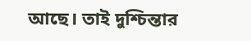আছে। তাই দুশ্চিন্তার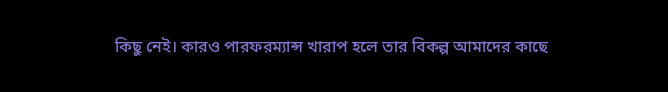কিছু নেই। কারও পারফরম্যান্স খারাপ হলে তার বিকল্প আমাদের কাছে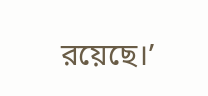রয়েছে।’